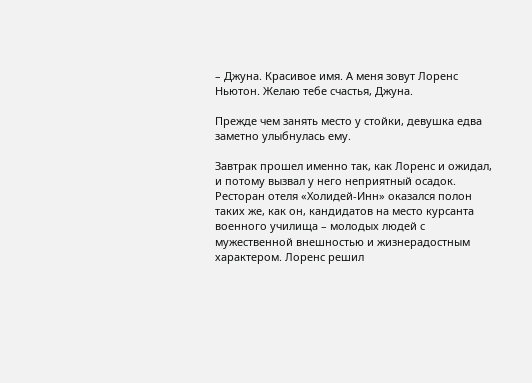– Джуна. Красивое имя. А меня зовут Лоренс Ньютон. Желаю тебе счастья, Джуна.

Прежде чем занять место у стойки, девушка едва заметно улыбнулась ему.

Завтрак прошел именно так, как Лоренс и ожидал, и потому вызвал у него неприятный осадок. Ресторан отеля «Холидей-Инн» оказался полон таких же, как он, кандидатов на место курсанта военного училища – молодых людей с мужественной внешностью и жизнерадостным характером. Лоренс решил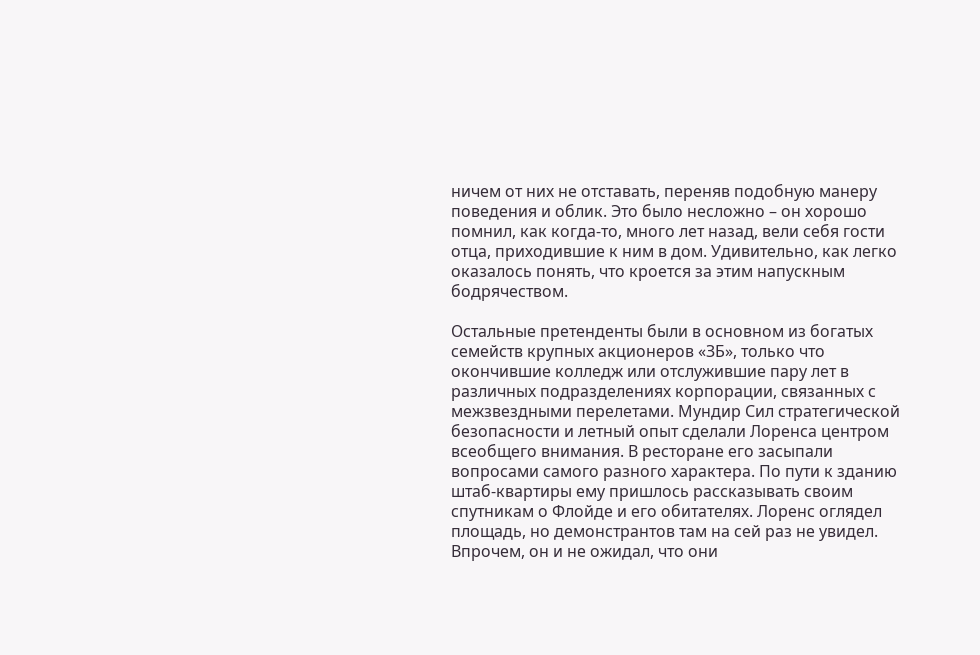ничем от них не отставать, переняв подобную манеру поведения и облик. Это было несложно – он хорошо помнил, как когда-то, много лет назад, вели себя гости отца, приходившие к ним в дом. Удивительно, как легко оказалось понять, что кроется за этим напускным бодрячеством.

Остальные претенденты были в основном из богатых семейств крупных акционеров «ЗБ», только что окончившие колледж или отслужившие пару лет в различных подразделениях корпорации, связанных с межзвездными перелетами. Мундир Сил стратегической безопасности и летный опыт сделали Лоренса центром всеобщего внимания. В ресторане его засыпали вопросами самого разного характера. По пути к зданию штаб-квартиры ему пришлось рассказывать своим спутникам о Флойде и его обитателях. Лоренс оглядел площадь, но демонстрантов там на сей раз не увидел. Впрочем, он и не ожидал, что они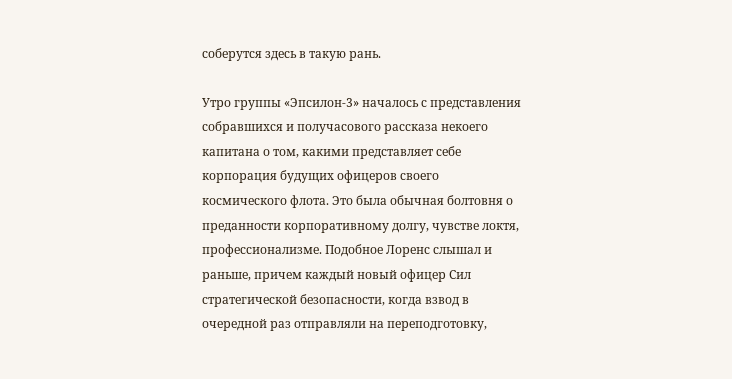соберутся здесь в такую рань.

Утро группы «Эпсилон-3» началось с представления собравшихся и получасового рассказа некоего капитана о том, какими представляет себе корпорация будущих офицеров своего космического флота. Это была обычная болтовня о преданности корпоративному долгу, чувстве локтя, профессионализме. Подобное Лоренс слышал и раньше, причем каждый новый офицер Сил стратегической безопасности, когда взвод в очередной раз отправляли на переподготовку,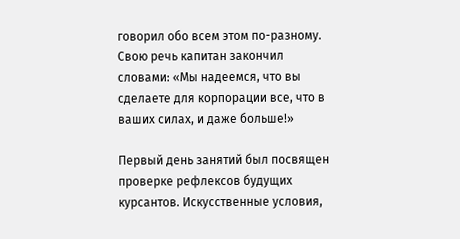говорил обо всем этом по-разному. Свою речь капитан закончил словами: «Мы надеемся, что вы сделаете для корпорации все, что в ваших силах, и даже больше!»

Первый день занятий был посвящен проверке рефлексов будущих курсантов. Искусственные условия,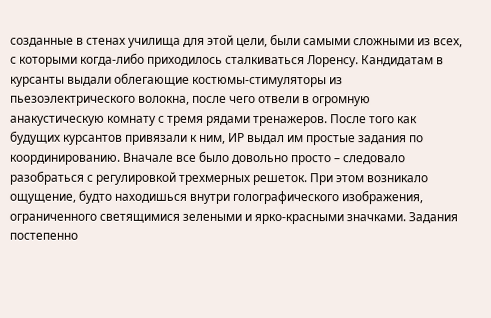созданные в стенах училища для этой цели, были самыми сложными из всех, с которыми когда-либо приходилось сталкиваться Лоренсу. Кандидатам в курсанты выдали облегающие костюмы-стимуляторы из пьезоэлектрического волокна, после чего отвели в огромную анакустическую комнату с тремя рядами тренажеров. После того как будущих курсантов привязали к ним, ИР выдал им простые задания по координированию. Вначале все было довольно просто – следовало разобраться с регулировкой трехмерных решеток. При этом возникало ощущение, будто находишься внутри голографического изображения, ограниченного светящимися зелеными и ярко-красными значками. Задания постепенно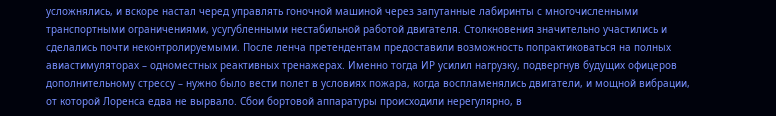усложнялись, и вскоре настал черед управлять гоночной машиной через запутанные лабиринты с многочисленными транспортными ограничениями, усугубленными нестабильной работой двигателя. Столкновения значительно участились и сделались почти неконтролируемыми. После ленча претендентам предоставили возможность попрактиковаться на полных авиастимуляторах – одноместных реактивных тренажерах. Именно тогда ИР усилил нагрузку, подвергнув будущих офицеров дополнительному стрессу – нужно было вести полет в условиях пожара, когда воспламенялись двигатели, и мощной вибрации, от которой Лоренса едва не вырвало. Сбои бортовой аппаратуры происходили нерегулярно, в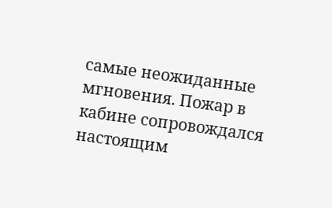самые неожиданные мгновения. Пожар в кабине сопровождался настоящим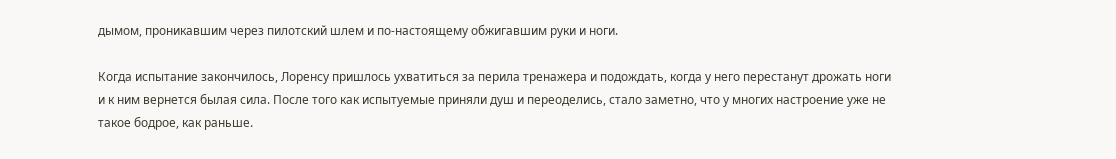дымом, проникавшим через пилотский шлем и по-настоящему обжигавшим руки и ноги.

Когда испытание закончилось, Лоренсу пришлось ухватиться за перила тренажера и подождать, когда у него перестанут дрожать ноги и к ним вернется былая сила. После того как испытуемые приняли душ и переоделись, стало заметно, что у многих настроение уже не такое бодрое, как раньше.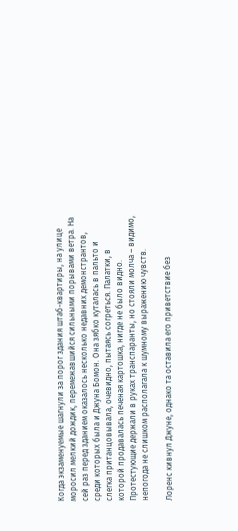Когда экзаменуемые шагнули за порог здания штаб-квартиры, на улице моросил мелкий дождик, перемежавшийся сильными порывами ветра. На сей раз перед зданием оказалось несколько недавних демонстрантов, среди которых была и Джуна Бомон. Она зябко куталась в пальто и слегка пританцовывала, очевидно, пытаясь согреться. Палатки, в которой продавалась печеная картошка, нигде не было видно. Протестующие держали в руках транспаранты, но стояли молча – видимо, непогода не слишком располагала к шумному выражению чувств.

Лоренс кивнул Джуне, однако та оставила его приветствие без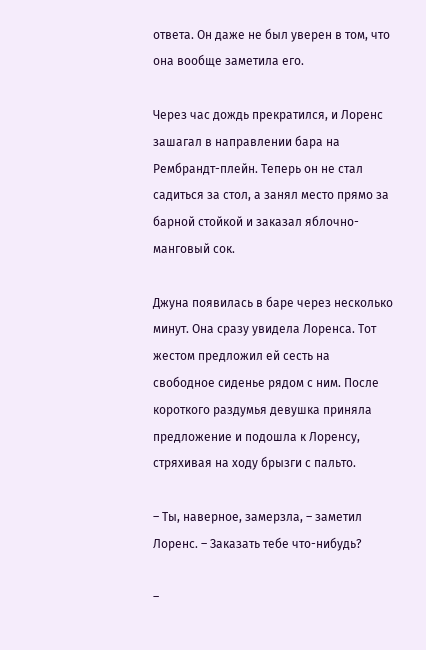ответа. Он даже не был уверен в том, что она вообще заметила его.

Через час дождь прекратился, и Лоренс зашагал в направлении бара на Рембрандт-плейн. Теперь он не стал садиться за стол, а занял место прямо за барной стойкой и заказал яблочно-манговый сок.

Джуна появилась в баре через несколько минут. Она сразу увидела Лоренса. Тот жестом предложил ей сесть на свободное сиденье рядом с ним. После короткого раздумья девушка приняла предложение и подошла к Лоренсу, стряхивая на ходу брызги с пальто.

– Ты, наверное, замерзла, – заметил Лоренс. – Заказать тебе что-нибудь?

–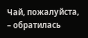Чай, пожалуйста, – обратилась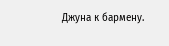Джуна к бармену.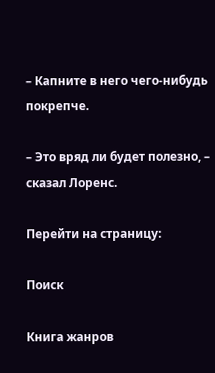– Капните в него чего-нибудь покрепче.

– Это вряд ли будет полезно, – сказал Лоренс.

Перейти на страницу:

Поиск

Книга жанров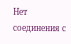Нет соединения с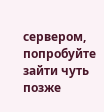сервером, попробуйте зайти чуть позже